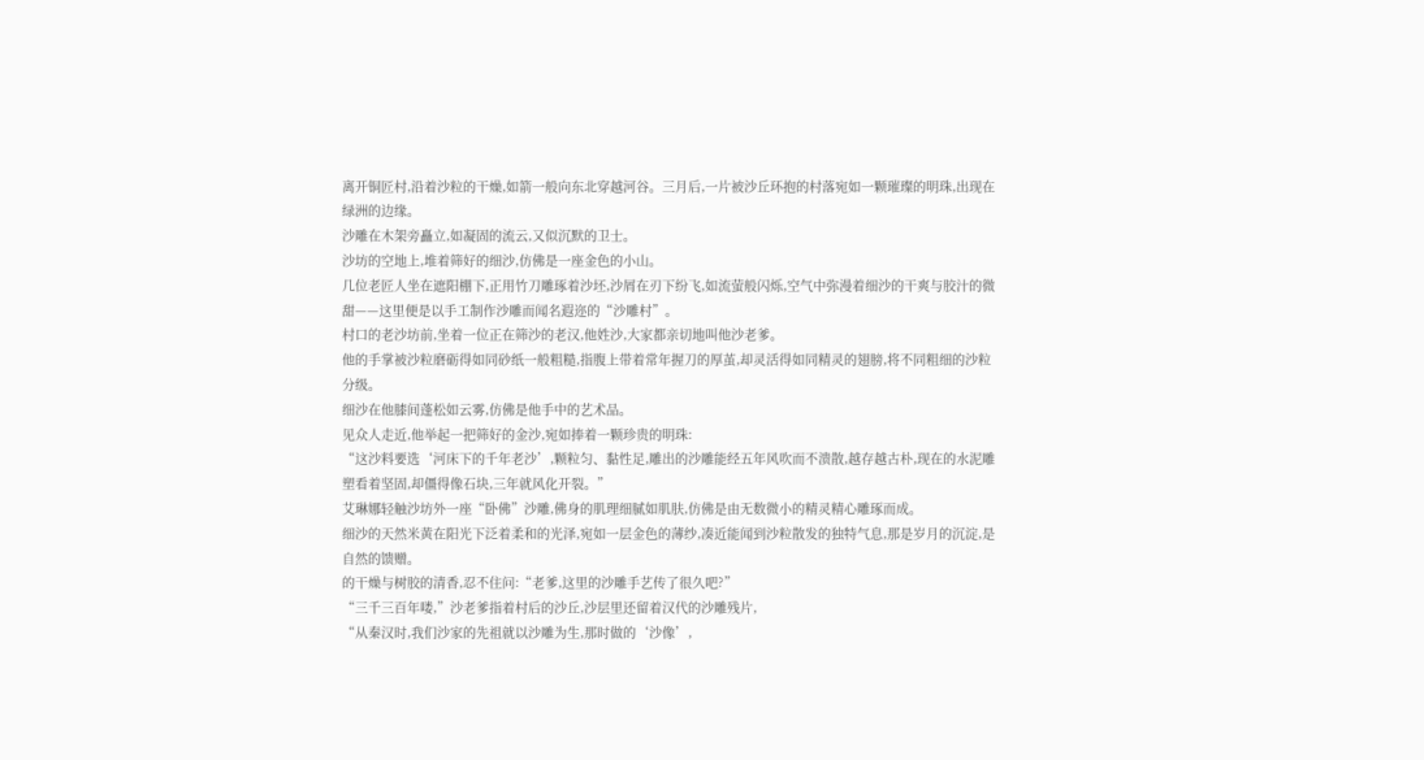离开铜匠村,沿着沙粒的干燥,如箭一般向东北穿越河谷。三月后,一片被沙丘环抱的村落宛如一颗璀璨的明珠,出现在绿洲的边缘。
沙雕在木架旁矗立,如凝固的流云,又似沉默的卫士。
沙坊的空地上,堆着筛好的细沙,仿佛是一座金色的小山。
几位老匠人坐在遮阳棚下,正用竹刀雕琢着沙坯,沙屑在刃下纷飞,如流萤般闪烁,空气中弥漫着细沙的干爽与胶汁的微甜——这里便是以手工制作沙雕而闻名遐迩的“沙雕村”。
村口的老沙坊前,坐着一位正在筛沙的老汉,他姓沙,大家都亲切地叫他沙老爹。
他的手掌被沙粒磨砺得如同砂纸一般粗糙,指腹上带着常年握刀的厚茧,却灵活得如同精灵的翅膀,将不同粗细的沙粒分级。
细沙在他膝间蓬松如云雾,仿佛是他手中的艺术品。
见众人走近,他举起一把筛好的金沙,宛如捧着一颗珍贵的明珠:
“这沙料要选‘河床下的千年老沙’,颗粒匀、黏性足,雕出的沙雕能经五年风吹而不溃散,越存越古朴,现在的水泥雕塑看着坚固,却僵得像石块,三年就风化开裂。”
艾琳娜轻触沙坊外一座“卧佛”沙雕,佛身的肌理细腻如肌肤,仿佛是由无数微小的精灵精心雕琢而成。
细沙的天然米黄在阳光下泛着柔和的光泽,宛如一层金色的薄纱,凑近能闻到沙粒散发的独特气息,那是岁月的沉淀,是自然的馈赠。
的干燥与树胶的清香,忍不住问:“老爹,这里的沙雕手艺传了很久吧?”
“三千三百年喽,”沙老爹指着村后的沙丘,沙层里还留着汉代的沙雕残片,
“从秦汉时,我们沙家的先祖就以沙雕为生,那时做的‘沙像’,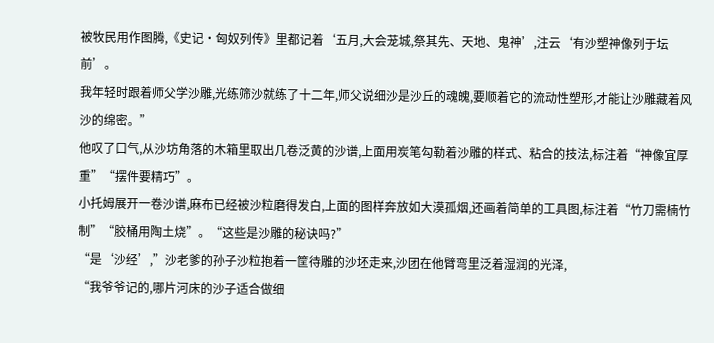被牧民用作图腾,《史记·匈奴列传》里都记着‘五月,大会茏城,祭其先、天地、鬼神’,注云‘有沙塑神像列于坛前’。
我年轻时跟着师父学沙雕,光练筛沙就练了十二年,师父说细沙是沙丘的魂魄,要顺着它的流动性塑形,才能让沙雕藏着风沙的绵密。”
他叹了口气,从沙坊角落的木箱里取出几卷泛黄的沙谱,上面用炭笔勾勒着沙雕的样式、粘合的技法,标注着“神像宜厚重”“摆件要精巧”。
小托姆展开一卷沙谱,麻布已经被沙粒磨得发白,上面的图样奔放如大漠孤烟,还画着简单的工具图,标注着“竹刀需楠竹制”“胶桶用陶土烧”。“这些是沙雕的秘诀吗?”
“是‘沙经’,”沙老爹的孙子沙粒抱着一筐待雕的沙坯走来,沙团在他臂弯里泛着湿润的光泽,
“我爷爷记的,哪片河床的沙子适合做细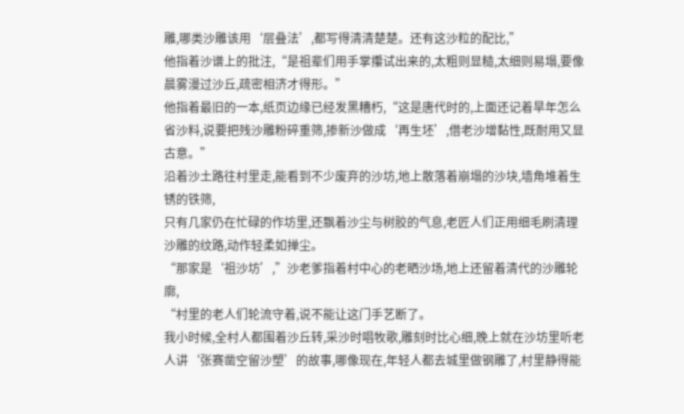雕,哪类沙雕该用‘层叠法’,都写得清清楚楚。还有这沙粒的配比,”
他指着沙谱上的批注,“是祖辈们用手掌攥试出来的,太粗则显糙,太细则易塌,要像晨雾漫过沙丘,疏密相济才得形。”
他指着最旧的一本,纸页边缘已经发黑糟朽,“这是唐代时的,上面还记着旱年怎么省沙料,说要把残沙雕粉碎重筛,掺新沙做成‘再生坯’,借老沙增黏性,既耐用又显古意。”
沿着沙土路往村里走,能看到不少废弃的沙坊,地上散落着崩塌的沙块,墙角堆着生锈的铁筛,
只有几家仍在忙碌的作坊里,还飘着沙尘与树胶的气息,老匠人们正用细毛刷清理沙雕的纹路,动作轻柔如掸尘。
“那家是‘祖沙坊’,”沙老爹指着村中心的老晒沙场,地上还留着清代的沙雕轮廓,
“村里的老人们轮流守着,说不能让这门手艺断了。
我小时候,全村人都围着沙丘转,采沙时唱牧歌,雕刻时比心细,晚上就在沙坊里听老人讲‘张赛凿空留沙塑’的故事,哪像现在,年轻人都去城里做钢雕了,村里静得能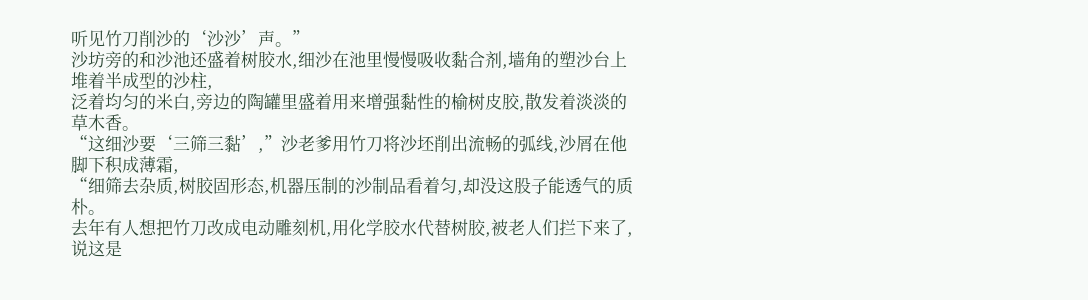听见竹刀削沙的‘沙沙’声。”
沙坊旁的和沙池还盛着树胶水,细沙在池里慢慢吸收黏合剂,墙角的塑沙台上堆着半成型的沙柱,
泛着均匀的米白,旁边的陶罐里盛着用来增强黏性的榆树皮胶,散发着淡淡的草木香。
“这细沙要‘三筛三黏’,”沙老爹用竹刀将沙坯削出流畅的弧线,沙屑在他脚下积成薄霜,
“细筛去杂质,树胶固形态,机器压制的沙制品看着匀,却没这股子能透气的质朴。
去年有人想把竹刀改成电动雕刻机,用化学胶水代替树胶,被老人们拦下来了,说这是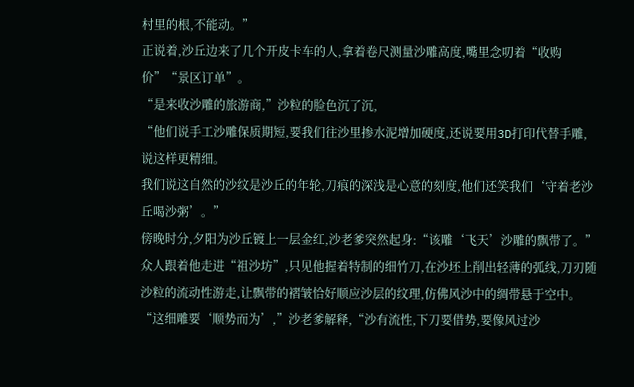村里的根,不能动。”
正说着,沙丘边来了几个开皮卡车的人,拿着卷尺测量沙雕高度,嘴里念叨着“收购价”“景区订单”。
“是来收沙雕的旅游商,”沙粒的脸色沉了沉,
“他们说手工沙雕保质期短,要我们往沙里掺水泥增加硬度,还说要用3D打印代替手雕,说这样更精细。
我们说这自然的沙纹是沙丘的年轮,刀痕的深浅是心意的刻度,他们还笑我们‘守着老沙丘喝沙粥’。”
傍晚时分,夕阳为沙丘镀上一层金红,沙老爹突然起身:“该雕‘飞天’沙雕的飘带了。”
众人跟着他走进“祖沙坊”,只见他握着特制的细竹刀,在沙坯上削出轻薄的弧线,刀刃随沙粒的流动性游走,让飘带的褶皱恰好顺应沙层的纹理,仿佛风沙中的绸带悬于空中。
“这细雕要‘顺势而为’,”沙老爹解释,“沙有流性,下刀要借势,要像风过沙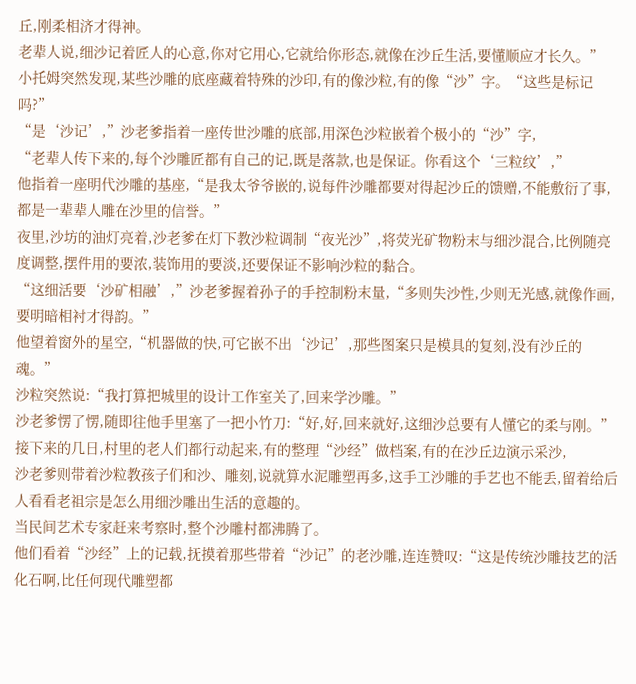丘,刚柔相济才得神。
老辈人说,细沙记着匠人的心意,你对它用心,它就给你形态,就像在沙丘生活,要懂顺应才长久。”
小托姆突然发现,某些沙雕的底座藏着特殊的沙印,有的像沙粒,有的像“沙”字。“这些是标记吗?”
“是‘沙记’,”沙老爹指着一座传世沙雕的底部,用深色沙粒嵌着个极小的“沙”字,
“老辈人传下来的,每个沙雕匠都有自己的记,既是落款,也是保证。你看这个‘三粒纹’,”
他指着一座明代沙雕的基座,“是我太爷爷嵌的,说每件沙雕都要对得起沙丘的馈赠,不能敷衍了事,都是一辈辈人雕在沙里的信誉。”
夜里,沙坊的油灯亮着,沙老爹在灯下教沙粒调制“夜光沙”,将荧光矿物粉末与细沙混合,比例随亮度调整,摆件用的要浓,装饰用的要淡,还要保证不影响沙粒的黏合。
“这细活要‘沙矿相融’,”沙老爹握着孙子的手控制粉末量,“多则失沙性,少则无光感,就像作画,要明暗相衬才得韵。”
他望着窗外的星空,“机器做的快,可它嵌不出‘沙记’,那些图案只是模具的复刻,没有沙丘的魂。”
沙粒突然说:“我打算把城里的设计工作室关了,回来学沙雕。”
沙老爹愣了愣,随即往他手里塞了一把小竹刀:“好,好,回来就好,这细沙总要有人懂它的柔与刚。”
接下来的几日,村里的老人们都行动起来,有的整理“沙经”做档案,有的在沙丘边演示采沙,
沙老爹则带着沙粒教孩子们和沙、雕刻,说就算水泥雕塑再多,这手工沙雕的手艺也不能丢,留着给后人看看老祖宗是怎么用细沙雕出生活的意趣的。
当民间艺术专家赶来考察时,整个沙雕村都沸腾了。
他们看着“沙经”上的记载,抚摸着那些带着“沙记”的老沙雕,连连赞叹:“这是传统沙雕技艺的活化石啊,比任何现代雕塑都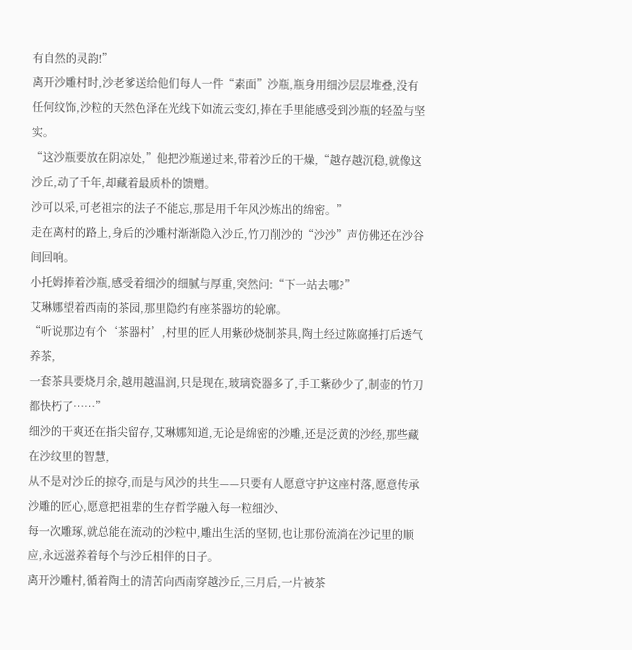有自然的灵韵!”
离开沙雕村时,沙老爹送给他们每人一件“素面”沙瓶,瓶身用细沙层层堆叠,没有任何纹饰,沙粒的天然色泽在光线下如流云变幻,捧在手里能感受到沙瓶的轻盈与坚实。
“这沙瓶要放在阴凉处,”他把沙瓶递过来,带着沙丘的干燥,“越存越沉稳,就像这沙丘,动了千年,却藏着最质朴的馈赠。
沙可以采,可老祖宗的法子不能忘,那是用千年风沙炼出的绵密。”
走在离村的路上,身后的沙雕村渐渐隐入沙丘,竹刀削沙的“沙沙”声仿佛还在沙谷间回响。
小托姆捧着沙瓶,感受着细沙的细腻与厚重,突然问:“下一站去哪?”
艾琳娜望着西南的茶园,那里隐约有座茶器坊的轮廓。
“听说那边有个‘茶器村’,村里的匠人用紫砂烧制茶具,陶土经过陈腐捶打后透气养茶,
一套茶具要烧月余,越用越温润,只是现在,玻璃瓷器多了,手工紫砂少了,制壶的竹刀都快朽了……”
细沙的干爽还在指尖留存,艾琳娜知道,无论是绵密的沙雕,还是泛黄的沙经,那些藏在沙纹里的智慧,
从不是对沙丘的掠夺,而是与风沙的共生——只要有人愿意守护这座村落,愿意传承沙雕的匠心,愿意把祖辈的生存哲学融入每一粒细沙、
每一次雕琢,就总能在流动的沙粒中,雕出生活的坚韧,也让那份流淌在沙记里的顺应,永远滋养着每个与沙丘相伴的日子。
离开沙雕村,循着陶土的清苦向西南穿越沙丘,三月后,一片被茶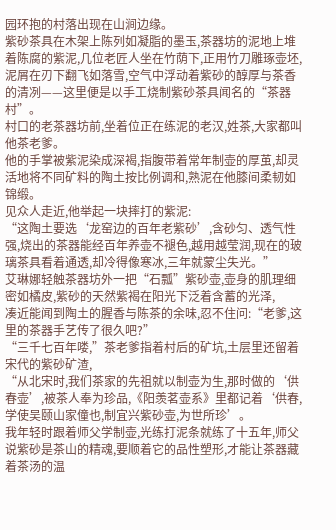园环抱的村落出现在山涧边缘。
紫砂茶具在木架上陈列如凝脂的墨玉,茶器坊的泥地上堆着陈腐的紫泥,几位老匠人坐在竹荫下,正用竹刀雕琢壶坯,
泥屑在刃下翻飞如落雪,空气中浮动着紫砂的醇厚与茶香的清冽——这里便是以手工烧制紫砂茶具闻名的“茶器村”。
村口的老茶器坊前,坐着位正在练泥的老汉,姓茶,大家都叫他茶老爹。
他的手掌被紫泥染成深褐,指腹带着常年制壶的厚茧,却灵活地将不同矿料的陶土按比例调和,熟泥在他膝间柔韧如锦缎。
见众人走近,他举起一块摔打的紫泥:
“这陶土要选‘龙窑边的百年老紫砂’,含砂匀、透气性强,烧出的茶器能经百年养壶不褪色,越用越莹润,现在的玻璃茶具看着通透,却冷得像寒冰,三年就蒙尘失光。”
艾琳娜轻触茶器坊外一把“石瓢”紫砂壶,壶身的肌理细密如橘皮,紫砂的天然紫褐在阳光下泛着含蓄的光泽,
凑近能闻到陶土的腥香与陈茶的余味,忍不住问:“老爹,这里的茶器手艺传了很久吧?”
“三千七百年喽,”茶老爹指着村后的矿坑,土层里还留着宋代的紫砂矿渣,
“从北宋时,我们茶家的先祖就以制壶为生,那时做的‘供春壶’,被茶人奉为珍品,《阳羡茗壶系》里都记着‘供春,学使吴颐山家僮也,制宜兴紫砂壶,为世所珍’。
我年轻时跟着师父学制壶,光练打泥条就练了十五年,师父说紫砂是茶山的精魂,要顺着它的品性塑形,才能让茶器藏着茶汤的温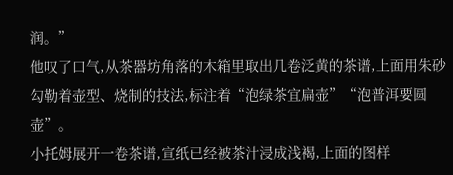润。”
他叹了口气,从茶器坊角落的木箱里取出几卷泛黄的茶谱,上面用朱砂勾勒着壶型、烧制的技法,标注着“泡绿茶宜扁壶”“泡普洱要圆壶”。
小托姆展开一卷茶谱,宣纸已经被茶汁浸成浅褐,上面的图样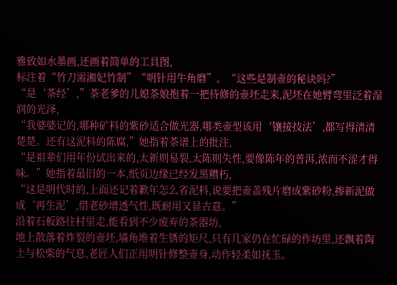雅致如水墨画,还画着简单的工具图,
标注着“竹刀需湘妃竹制”“明针用牛角磨”。“这些是制壶的秘诀吗?”
“是‘茶经’,”茶老爹的儿媳茶娘抱着一把待修的壶坯走来,泥坯在她臂弯里泛着湿润的光泽,
“我婆婆记的,哪种矿料的紫砂适合做光器,哪类壶型该用‘镶接技法’,都写得清清楚楚。还有这泥料的陈腐,”她指着茶谱上的批注,
“是祖辈们用年份试出来的,太新则易裂,太陈则失性,要像陈年的普洱,浓而不涩才得味。”她指着最旧的一本,纸页边缘已经发黑糟朽,
“这是明代时的,上面还记着歉年怎么省泥料,说要把壶盖残片磨成紫砂粉,掺新泥做成‘再生泥’,借老砂增透气性,既耐用又显古意。”
沿着石板路往村里走,能看到不少废弃的茶器坊,
地上散落着炸裂的壶坯,墙角堆着生锈的矩尺,只有几家仍在忙碌的作坊里,还飘着陶土与松柴的气息,老匠人们正用明针修整壶身,动作轻柔如抚玉。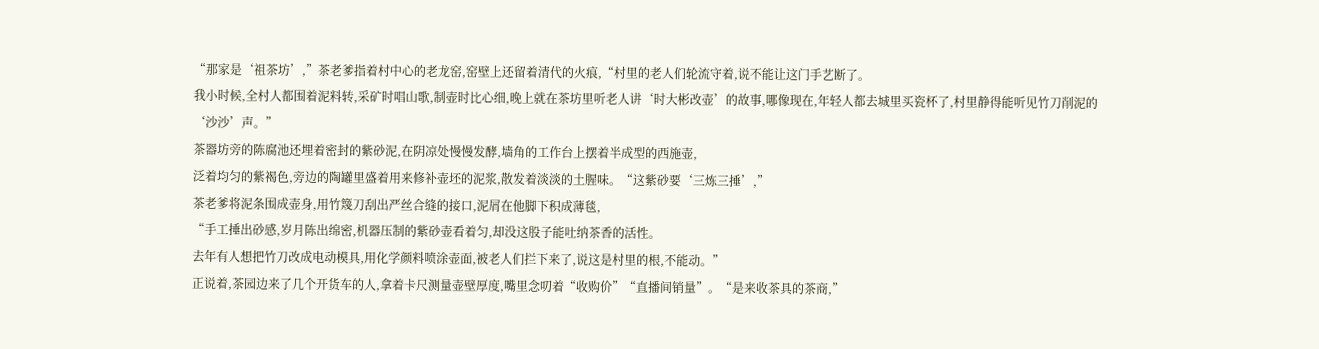“那家是‘祖茶坊’,”茶老爹指着村中心的老龙窑,窑壁上还留着清代的火痕,“村里的老人们轮流守着,说不能让这门手艺断了。
我小时候,全村人都围着泥料转,采矿时唱山歌,制壶时比心细,晚上就在茶坊里听老人讲‘时大彬改壶’的故事,哪像现在,年轻人都去城里买瓷杯了,村里静得能听见竹刀削泥的‘沙沙’声。”
茶器坊旁的陈腐池还埋着密封的紫砂泥,在阴凉处慢慢发酵,墙角的工作台上摆着半成型的西施壶,
泛着均匀的紫褐色,旁边的陶罐里盛着用来修补壶坯的泥浆,散发着淡淡的土腥味。“这紫砂要‘三炼三捶’,”
茶老爹将泥条围成壶身,用竹篾刀刮出严丝合缝的接口,泥屑在他脚下积成薄毯,
“手工捶出砂感,岁月陈出绵密,机器压制的紫砂壶看着匀,却没这股子能吐纳茶香的活性。
去年有人想把竹刀改成电动模具,用化学颜料喷涂壶面,被老人们拦下来了,说这是村里的根,不能动。”
正说着,茶园边来了几个开货车的人,拿着卡尺测量壶壁厚度,嘴里念叨着“收购价”“直播间销量”。“是来收茶具的茶商,”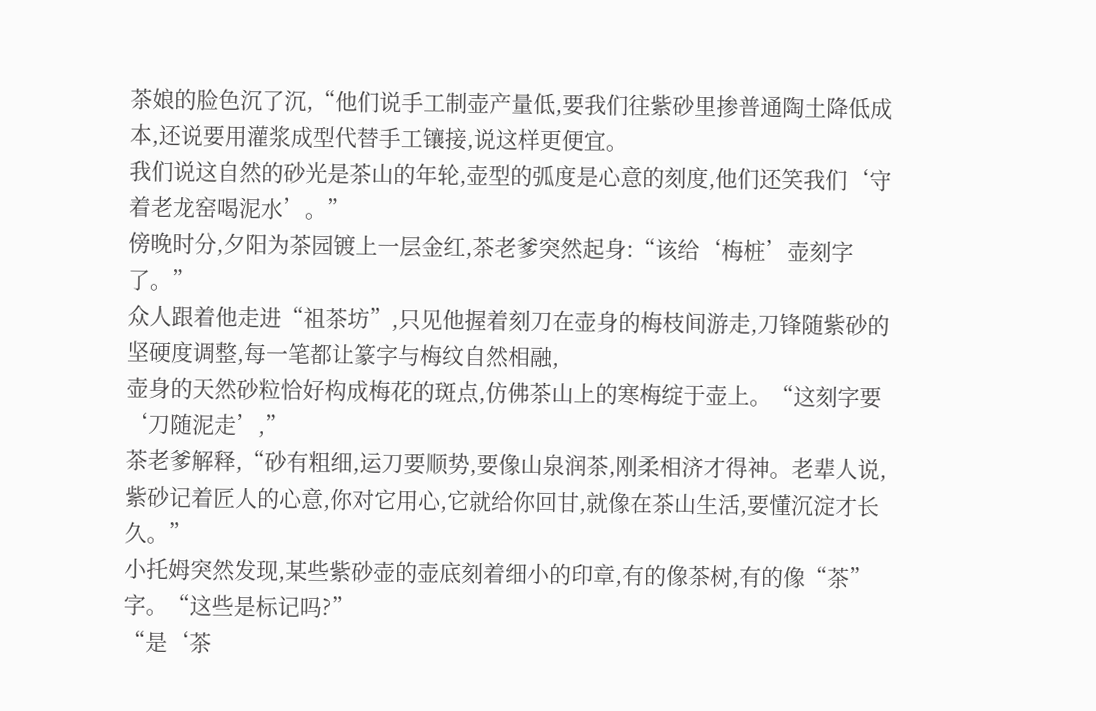茶娘的脸色沉了沉,“他们说手工制壶产量低,要我们往紫砂里掺普通陶土降低成本,还说要用灌浆成型代替手工镶接,说这样更便宜。
我们说这自然的砂光是茶山的年轮,壶型的弧度是心意的刻度,他们还笑我们‘守着老龙窑喝泥水’。”
傍晚时分,夕阳为茶园镀上一层金红,茶老爹突然起身:“该给‘梅桩’壶刻字了。”
众人跟着他走进“祖茶坊”,只见他握着刻刀在壶身的梅枝间游走,刀锋随紫砂的坚硬度调整,每一笔都让篆字与梅纹自然相融,
壶身的天然砂粒恰好构成梅花的斑点,仿佛茶山上的寒梅绽于壶上。“这刻字要‘刀随泥走’,”
茶老爹解释,“砂有粗细,运刀要顺势,要像山泉润茶,刚柔相济才得神。老辈人说,紫砂记着匠人的心意,你对它用心,它就给你回甘,就像在茶山生活,要懂沉淀才长久。”
小托姆突然发现,某些紫砂壶的壶底刻着细小的印章,有的像茶树,有的像“茶”字。“这些是标记吗?”
“是‘茶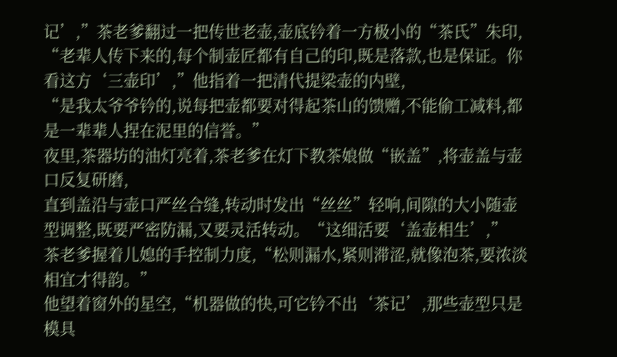记’,”茶老爹翻过一把传世老壶,壶底钤着一方极小的“茶氏”朱印,
“老辈人传下来的,每个制壶匠都有自己的印,既是落款,也是保证。你看这方‘三壶印’,”他指着一把清代提梁壶的内壁,
“是我太爷爷钤的,说每把壶都要对得起茶山的馈赠,不能偷工减料,都是一辈辈人捏在泥里的信誉。”
夜里,茶器坊的油灯亮着,茶老爹在灯下教茶娘做“嵌盖”,将壶盖与壶口反复研磨,
直到盖沿与壶口严丝合缝,转动时发出“丝丝”轻响,间隙的大小随壶型调整,既要严密防漏,又要灵活转动。“这细活要‘盖壶相生’,”
茶老爹握着儿媳的手控制力度,“松则漏水,紧则滞涩,就像泡茶,要浓淡相宜才得韵。”
他望着窗外的星空,“机器做的快,可它钤不出‘茶记’,那些壶型只是模具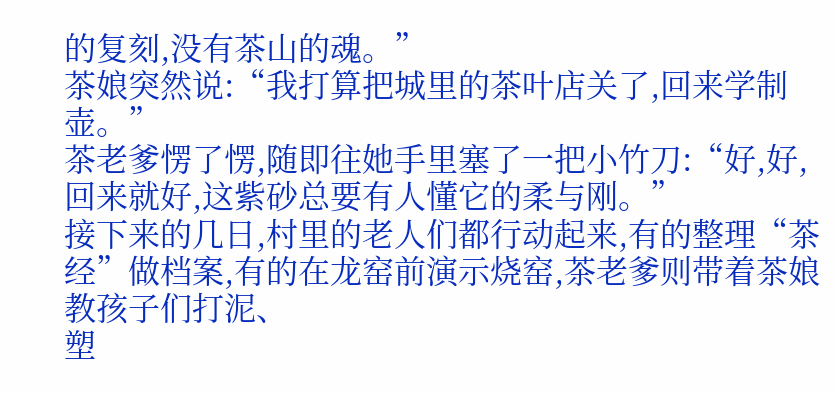的复刻,没有茶山的魂。”
茶娘突然说:“我打算把城里的茶叶店关了,回来学制壶。”
茶老爹愣了愣,随即往她手里塞了一把小竹刀:“好,好,回来就好,这紫砂总要有人懂它的柔与刚。”
接下来的几日,村里的老人们都行动起来,有的整理“茶经”做档案,有的在龙窑前演示烧窑,茶老爹则带着茶娘教孩子们打泥、
塑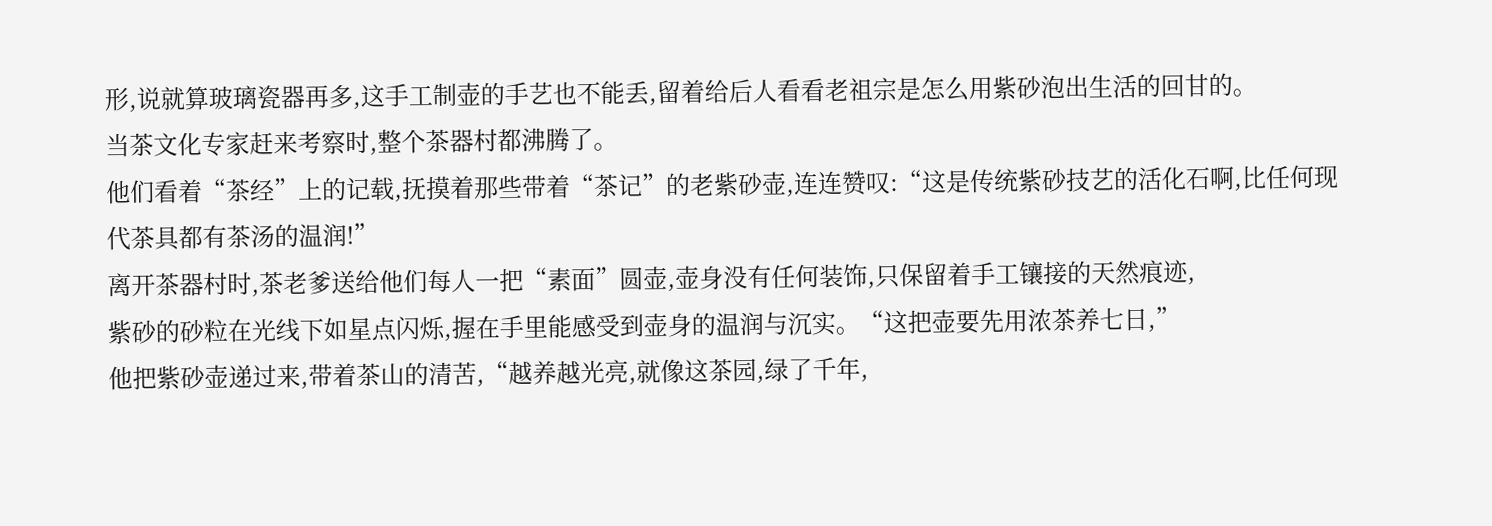形,说就算玻璃瓷器再多,这手工制壶的手艺也不能丢,留着给后人看看老祖宗是怎么用紫砂泡出生活的回甘的。
当茶文化专家赶来考察时,整个茶器村都沸腾了。
他们看着“茶经”上的记载,抚摸着那些带着“茶记”的老紫砂壶,连连赞叹:“这是传统紫砂技艺的活化石啊,比任何现代茶具都有茶汤的温润!”
离开茶器村时,茶老爹送给他们每人一把“素面”圆壶,壶身没有任何装饰,只保留着手工镶接的天然痕迹,
紫砂的砂粒在光线下如星点闪烁,握在手里能感受到壶身的温润与沉实。“这把壶要先用浓茶养七日,”
他把紫砂壶递过来,带着茶山的清苦,“越养越光亮,就像这茶园,绿了千年,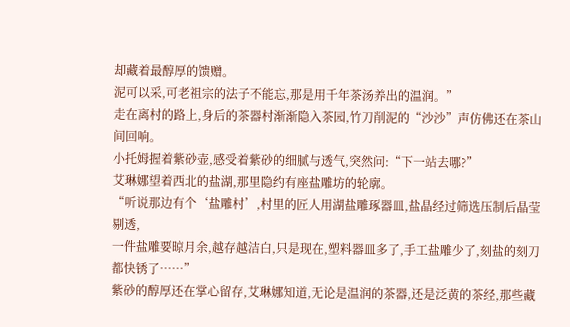却藏着最醇厚的馈赠。
泥可以采,可老祖宗的法子不能忘,那是用千年茶汤养出的温润。”
走在离村的路上,身后的茶器村渐渐隐入茶园,竹刀削泥的“沙沙”声仿佛还在茶山间回响。
小托姆握着紫砂壶,感受着紫砂的细腻与透气,突然问:“下一站去哪?”
艾琳娜望着西北的盐湖,那里隐约有座盐雕坊的轮廓。
“听说那边有个‘盐雕村’,村里的匠人用湖盐雕琢器皿,盐晶经过筛选压制后晶莹剔透,
一件盐雕要晾月余,越存越洁白,只是现在,塑料器皿多了,手工盐雕少了,刻盐的刻刀都快锈了……”
紫砂的醇厚还在掌心留存,艾琳娜知道,无论是温润的茶器,还是泛黄的茶经,那些藏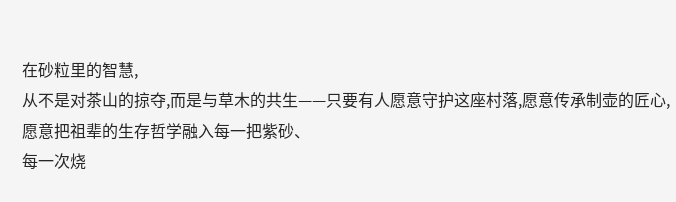在砂粒里的智慧,
从不是对茶山的掠夺,而是与草木的共生——只要有人愿意守护这座村落,愿意传承制壶的匠心,愿意把祖辈的生存哲学融入每一把紫砂、
每一次烧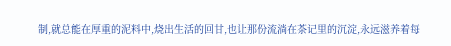制,就总能在厚重的泥料中,烧出生活的回甘,也让那份流淌在茶记里的沉淀,永远滋养着每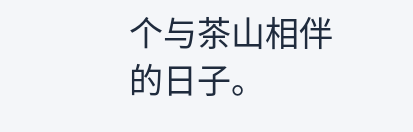个与茶山相伴的日子。